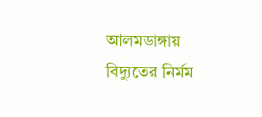আলমডাঙ্গায় বিদ্যুতের নির্মম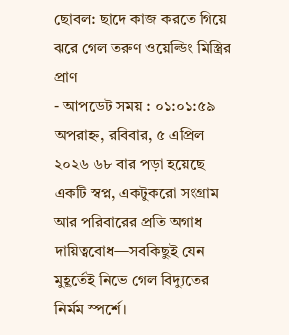ছোবল: ছাদে কাজ করতে গিয়ে ঝরে গেল তরুণ ওয়েল্ডিং মিস্ত্রির প্রাণ
- আপডেট সময় : ০১:০১:৫৯ অপরাহ্ন, রবিবার, ৫ এপ্রিল ২০২৬ ৬৮ বার পড়া হয়েছে
একটি স্বপ্ন, একটুকরো সংগ্রাম আর পরিবারের প্রতি অগাধ দায়িত্ববোধ—সবকিছুই যেন মুহূর্তেই নিভে গেল বিদ্যুতের নির্মম স্পর্শে।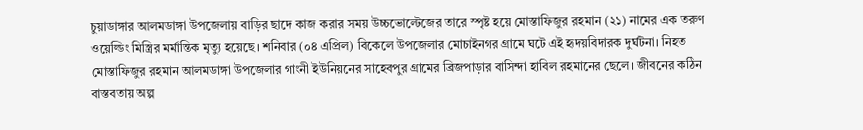চুয়াডাঙ্গার আলমডাঙ্গা উপজেলায় বাড়ির ছাদে কাজ করার সময় উচ্চভোল্টেজের তারে স্পৃষ্ট হয়ে মোস্তাফিজুর রহমান (২১) নামের এক তরুণ ওয়েল্ডিং মিস্ত্রির মর্মান্তিক মৃত্যু হয়েছে। শনিবার (০৪ এপ্রিল) বিকেলে উপজেলার মোচাইনগর গ্রামে ঘটে এই হৃদয়বিদারক দুর্ঘটনা। নিহত মোস্তাফিজুর রহমান আলমডাঙ্গা উপজেলার গাংনী ইউনিয়নের সাহেবপুর গ্রামের ব্রিজপাড়ার বাসিন্দা হাবিল রহমানের ছেলে। জীবনের কঠিন বাস্তবতায় অল্প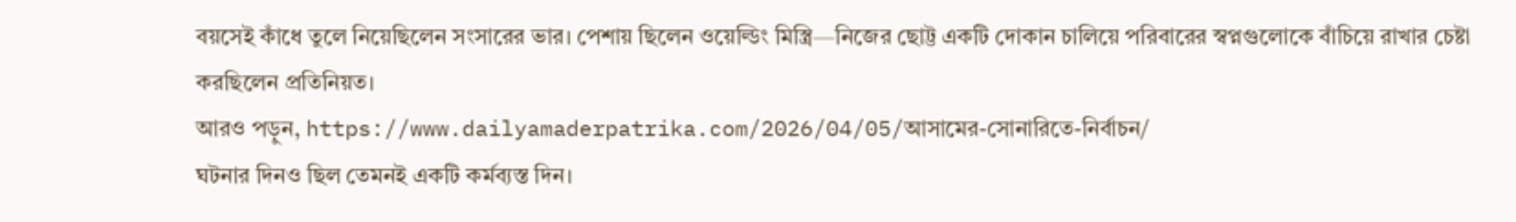বয়সেই কাঁধে তুলে নিয়েছিলেন সংসারের ভার। পেশায় ছিলেন ওয়েল্ডিং মিস্ত্রি—নিজের ছোট্ট একটি দোকান চালিয়ে পরিবারের স্বপ্নগুলোকে বাঁচিয়ে রাখার চেষ্টা করছিলেন প্রতিনিয়ত।
আরও পড়ুন, https://www.dailyamaderpatrika.com/2026/04/05/আসামের-সোনারিতে-নির্বাচন/
ঘটনার দিনও ছিল তেমনই একটি কর্মব্যস্ত দিন।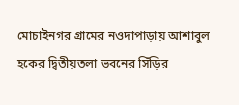মোচাইনগর গ্রামের নওদাপাড়ায় আশাবুল হকের দ্বিতীয়তলা ভবনের সিঁড়ির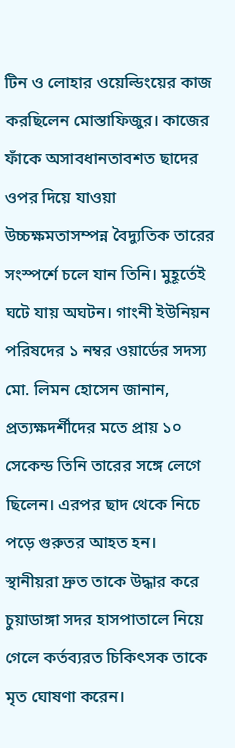টিন ও লোহার ওয়েল্ডিংয়ের কাজ করছিলেন মোস্তাফিজুর। কাজের ফাঁকে অসাবধানতাবশত ছাদের ওপর দিয়ে যাওয়া উচ্চক্ষমতাসম্পন্ন বৈদ্যুতিক তারের সংস্পর্শে চলে যান তিনি। মুহূর্তেই ঘটে যায় অঘটন। গাংনী ইউনিয়ন পরিষদের ১ নম্বর ওয়ার্ডের সদস্য মো. লিমন হোসেন জানান, প্রত্যক্ষদর্শীদের মতে প্রায় ১০ সেকেন্ড তিনি তারের সঙ্গে লেগে ছিলেন। এরপর ছাদ থেকে নিচে পড়ে গুরুতর আহত হন।
স্থানীয়রা দ্রুত তাকে উদ্ধার করে চুয়াডাঙ্গা সদর হাসপাতালে নিয়ে গেলে কর্তব্যরত চিকিৎসক তাকে মৃত ঘোষণা করেন।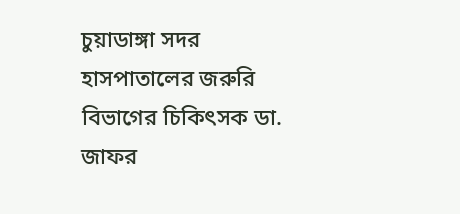চুয়াডাঙ্গা সদর হাসপাতালের জরুরি বিভাগের চিকিৎসক ডা. জাফর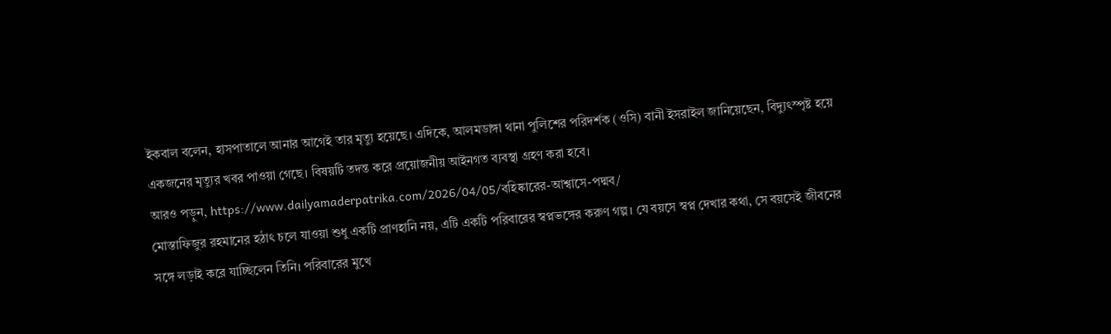ইকবাল বলেন, হাসপাতালে আনার আগেই তার মৃত্যু হয়েছে। এদিকে, আলমডাঙ্গা থানা পুলিশের পরিদর্শক (ওসি) বানী ইসরাইল জানিয়েছেন, বিদ্যুৎস্পৃষ্ট হয়ে একজনের মৃত্যুর খবর পাওয়া গেছে। বিষয়টি তদন্ত করে প্রয়োজনীয় আইনগত ব্যবস্থা গ্রহণ করা হবে।
আরও পড়ুন, https://www.dailyamaderpatrika.com/2026/04/05/বহিষ্কারের-আশ্বাসে-পদ্মব/
মোস্তাফিজুর রহমানের হঠাৎ চলে যাওয়া শুধু একটি প্রাণহানি নয়, এটি একটি পরিবারের স্বপ্নভঙ্গের করুণ গল্প। যে বয়সে স্বপ্ন দেখার কথা, সে বয়সেই জীবনের সঙ্গে লড়াই করে যাচ্ছিলেন তিনি। পরিবারের মুখে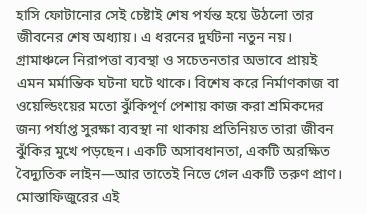হাসি ফোটানোর সেই চেষ্টাই শেষ পর্যন্ত হয়ে উঠলো তার জীবনের শেষ অধ্যায়। এ ধরনের দুর্ঘটনা নতুন নয়। গ্রামাঞ্চলে নিরাপত্তা ব্যবস্থা ও সচেতনতার অভাবে প্রায়ই এমন মর্মান্তিক ঘটনা ঘটে থাকে। বিশেষ করে নির্মাণকাজ বা ওয়েল্ডিংয়ের মতো ঝুঁকিপূর্ণ পেশায় কাজ করা শ্রমিকদের জন্য পর্যাপ্ত সুরক্ষা ব্যবস্থা না থাকায় প্রতিনিয়ত তারা জীবন ঝুঁকির মুখে পড়ছেন। একটি অসাবধানতা, একটি অরক্ষিত বৈদ্যুতিক লাইন—আর তাতেই নিভে গেল একটি তরুণ প্রাণ। মোস্তাফিজুরের এই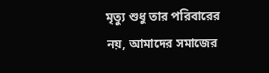মৃত্যু শুধু তার পরিবারের নয়, আমাদের সমাজের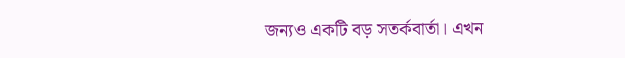জন্যও একটি বড় সতর্কবার্তা। এখন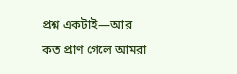প্রশ্ন একটাই—আর কত প্রাণ গেলে আমরা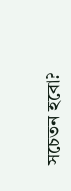সচেতন হবো?